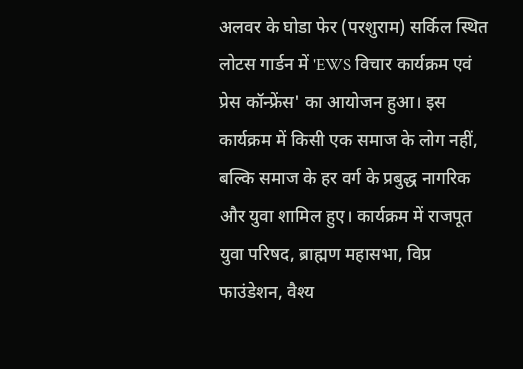अलवर के घोडा फेर (परशुराम) सर्किल स्थित लोटस गार्डन में 'EWS विचार कार्यक्रम एवं प्रेस कॉन्फ्रेंस' का आयोजन हुआ। इस कार्यक्रम में किसी एक समाज के लोग नहीं, बल्कि समाज के हर वर्ग के प्रबुद्ध नागरिक और युवा शामिल हुए। कार्यक्रम में राजपूत युवा परिषद, ब्राह्मण महासभा, विप्र फाउंडेशन, वैश्य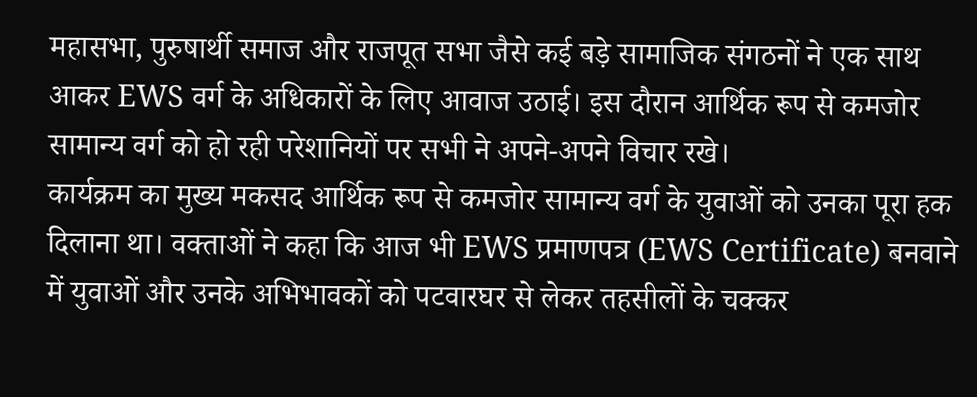महासभा, पुरुषार्थी समाज और राजपूत सभा जैसे कई बड़े सामाजिक संगठनों ने एक साथ आकर EWS वर्ग के अधिकारों के लिए आवाज उठाई। इस दौरान आर्थिक रूप से कमजोर सामान्य वर्ग को हो रही परेशानियों पर सभी ने अपने-अपने विचार रखे।
कार्यक्रम का मुख्य मकसद आर्थिक रूप से कमजोर सामान्य वर्ग के युवाओं को उनका पूरा हक दिलाना था। वक्ताओं ने कहा कि आज भी EWS प्रमाणपत्र (EWS Certificate) बनवाने में युवाओं और उनके अभिभावकों को पटवारघर से लेकर तहसीलों के चक्कर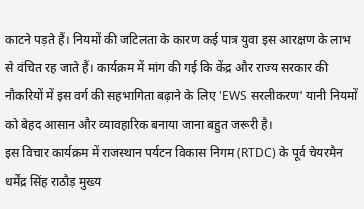काटने पड़ते हैं। नियमों की जटिलता के कारण कई पात्र युवा इस आरक्षण के लाभ से वंचित रह जाते हैं। कार्यक्रम में मांग की गई कि केंद्र और राज्य सरकार की नौकरियों में इस वर्ग की सहभागिता बढ़ाने के लिए 'EWS सरलीकरण' यानी नियमों को बेहद आसान और व्यावहारिक बनाया जाना बहुत जरूरी है।
इस विचार कार्यक्रम में राजस्थान पर्यटन विकास निगम (RTDC) के पूर्व चेयरमैन धर्मेंद्र सिंह राठौड़ मुख्य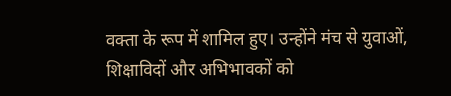वक्ता के रूप में शामिल हुए। उन्होंने मंच से युवाओं, शिक्षाविदों और अभिभावकों को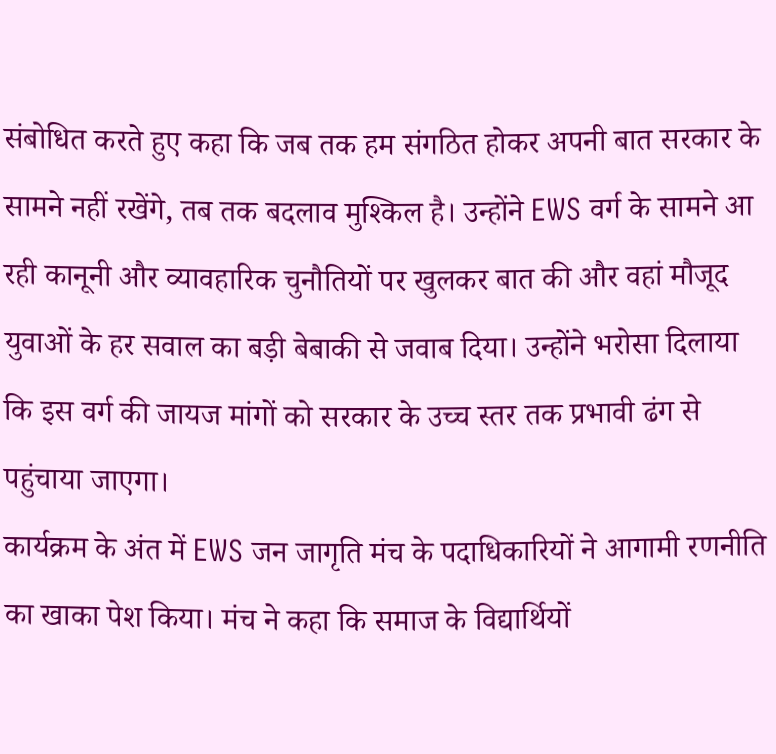संबोधित करते हुए कहा कि जब तक हम संगठित होकर अपनी बात सरकार के सामने नहीं रखेंगे, तब तक बदलाव मुश्किल है। उन्होंने EWS वर्ग के सामने आ रही कानूनी और व्यावहारिक चुनौतियों पर खुलकर बात की और वहां मौजूद युवाओं के हर सवाल का बड़ी बेबाकी से जवाब दिया। उन्होंने भरोसा दिलाया कि इस वर्ग की जायज मांगों को सरकार के उच्च स्तर तक प्रभावी ढंग से पहुंचाया जाएगा।
कार्यक्रम के अंत में EWS जन जागृति मंच के पदाधिकारियों ने आगामी रणनीति का खाका पेश किया। मंच ने कहा कि समाज के विद्यार्थियों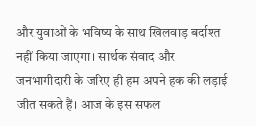और युवाओं के भविष्य के साथ खिलवाड़ बर्दाश्त नहीं किया जाएगा। सार्थक संवाद और जनभागीदारी के जरिए ही हम अपने हक की लड़ाई जीत सकते हैं। आज के इस सफल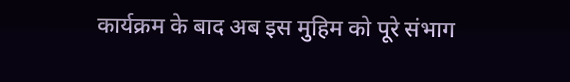कार्यक्रम के बाद अब इस मुहिम को पूरे संभाग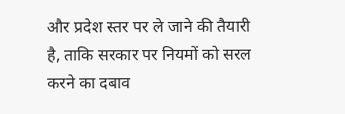और प्रदेश स्तर पर ले जाने की तैयारी है, ताकि सरकार पर नियमों को सरल करने का दबाव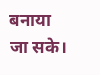बनाया जा सके।